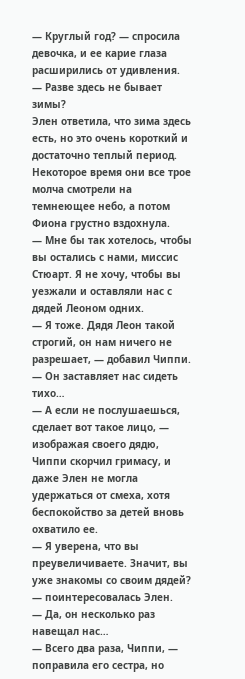— Круглый год? — спросила девочка, и ее карие глаза расширились от удивления. — Разве здесь не бывает зимы?
Элен ответила, что зима здесь есть, но это очень короткий и достаточно теплый период. Некоторое время они все трое молча смотрели на темнеющее небо, а потом Фиона грустно вздохнула.
— Мне бы так хотелось, чтобы вы остались с нами, миссис Стюарт. Я не хочу, чтобы вы уезжали и оставляли нас с дядей Леоном одних.
— Я тоже. Дядя Леон такой строгий, он нам ничего не разрешает, — добавил Чиппи.
— Он заставляет нас сидеть тихо…
— А если не послушаешься, сделает вот такое лицо, — изображая своего дядю, Чиппи скорчил гримасу, и даже Элен не могла удержаться от смеха, хотя беспокойство за детей вновь охватило ее.
— Я уверена, что вы преувеличиваете. Значит, вы уже знакомы со своим дядей? — поинтересовалась Элен.
— Да, он несколько раз навещал нас…
— Всего два раза, Чиппи, — поправила его сестра, но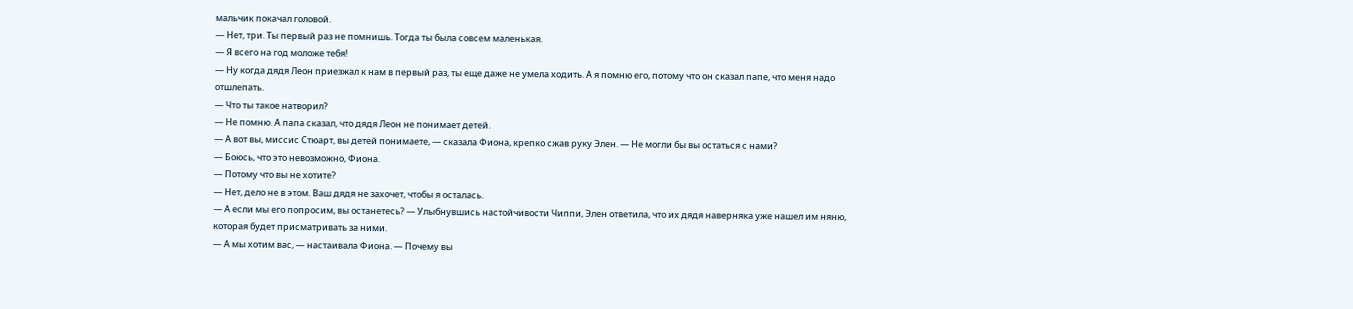мальчик покачал головой.
— Нет, три. Ты первый раз не помнишь. Тогда ты была совсем маленькая.
— Я всего на год моложе тебя!
— Ну когда дядя Леон приезжал к нам в первый раз, ты еще даже не умела ходить. А я помню его, потому что он сказал папе, что меня надо отшлепать.
— Что ты такое натворил?
— Не помню. А папа сказал, что дядя Леон не понимает детей.
— А вот вы, миссис Стюарт, вы детей понимаете, — сказала Фиона, крепко сжав руку Элен. — Не могли бы вы остаться с нами?
— Боюсь, что это невозможно, Фиона.
— Потому что вы не хотите?
— Нет, дело не в этом. Ваш дядя не захочет, чтобы я осталась.
— А если мы его попросим, вы останетесь? — Улыбнувшись настойчивости Чиппи, Элен ответила, что их дядя наверняка уже нашел им няню, которая будет присматривать за ними.
— А мы хотим вас, — настаивала Фиона. — Почему вы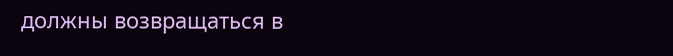должны возвращаться в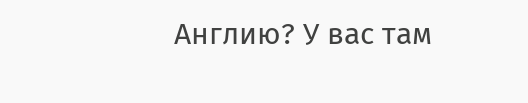Англию? У вас там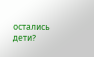остались дети?